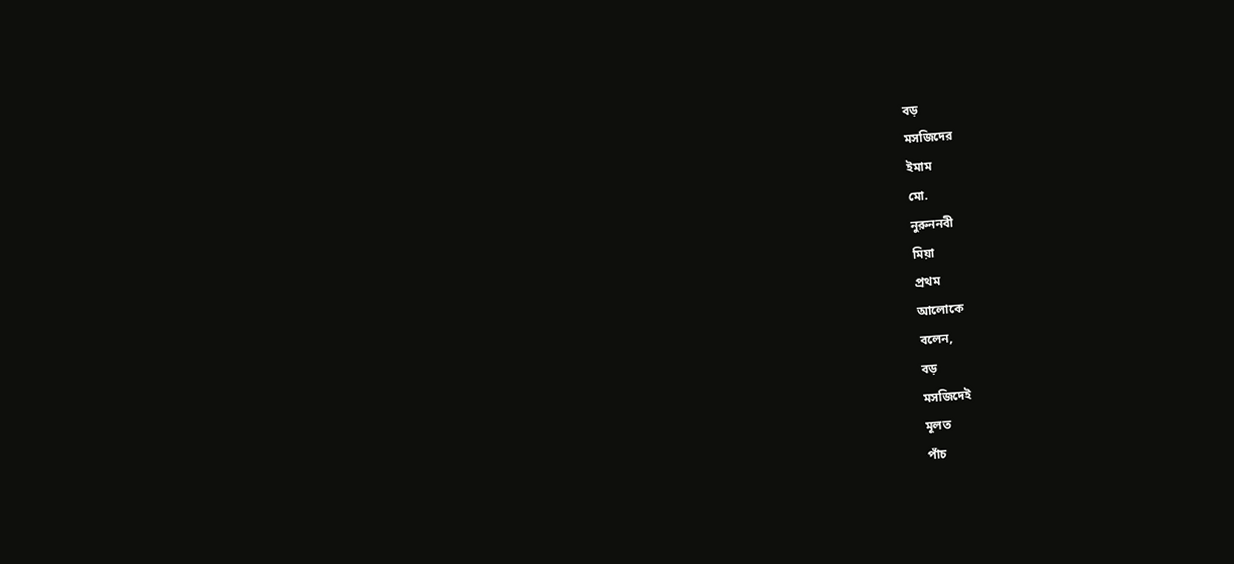বড়
মসজিদের
ইমাম
মো.
নুরুননবী
মিয়া
প্রথম
আলোকে
বলেন,
বড়
মসজিদেই
মূলত
পাঁচ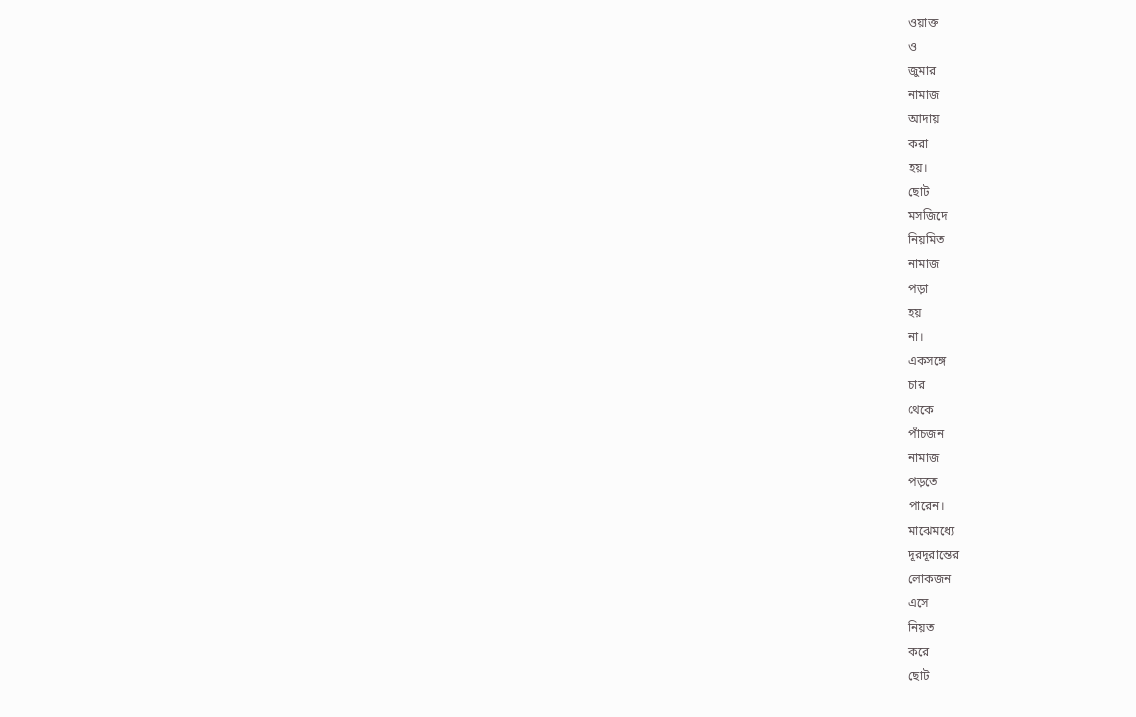ওয়াক্ত
ও
জুমার
নামাজ
আদায়
করা
হয়।
ছোট
মসজিদে
নিয়মিত
নামাজ
পড়া
হয়
না।
একসঙ্গে
চার
থেকে
পাঁচজন
নামাজ
পড়তে
পারেন।
মাঝেমধ্যে
দূরদূরান্তের
লোকজন
এসে
নিয়ত
করে
ছোট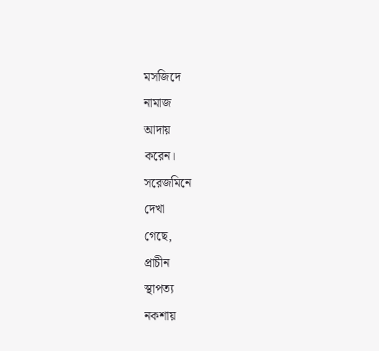মসজিদে
নামাজ
আদায়
করেন।
সরেজমিনে
দেখা
গেছে,
প্রাচীন
স্থাপত্য
নকশায়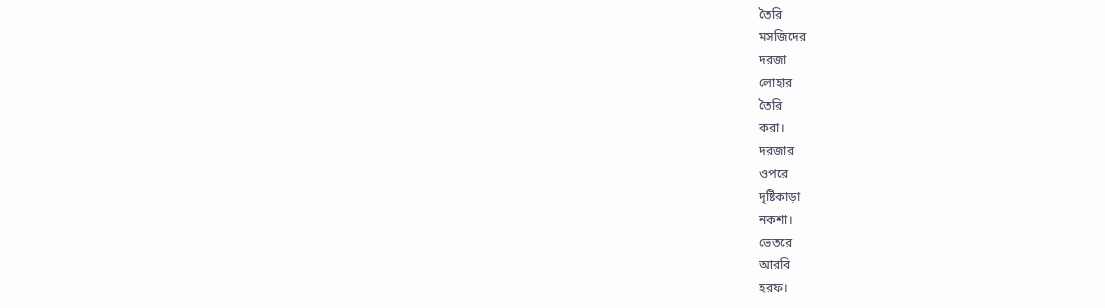তৈরি
মসজিদের
দরজা
লোহার
তৈরি
করা।
দরজার
ওপরে
দৃষ্টিকাড়া
নকশা।
ভেতরে
আরবি
হরফ।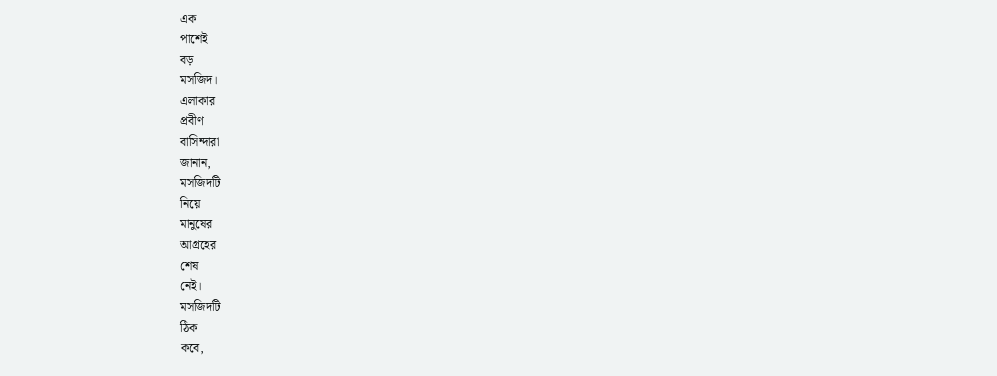এক
পাশেই
বড়
মসজিদ।
এলাকার
প্রবীণ
বাসিন্দারা
জানান,
মসজিদটি
নিয়ে
মানুষের
আগ্রহের
শেষ
নেই।
মসজিদটি
ঠিক
কবে,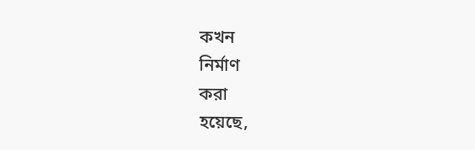কখন
নির্মাণ
করা
হয়েছে,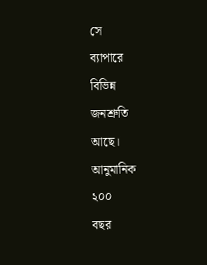সে
ব্যাপারে
বিভিন্ন
জনশ্রুতি
আছে।
আনুমানিক
২০০
বছর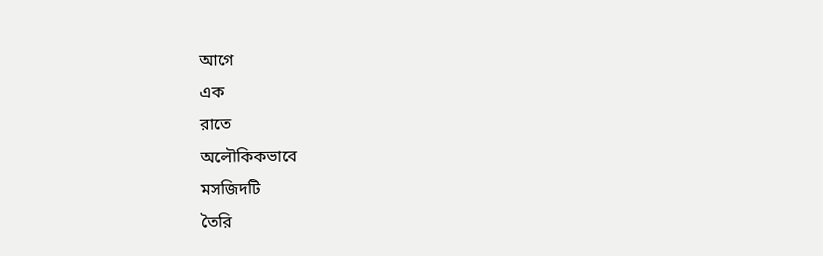আগে
এক
রাতে
অলৌকিকভাবে
মসজিদটি
তৈরি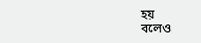হয়
বলেও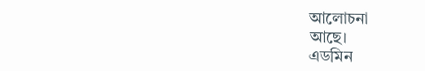আলোচনা
আছে।
এডমিন